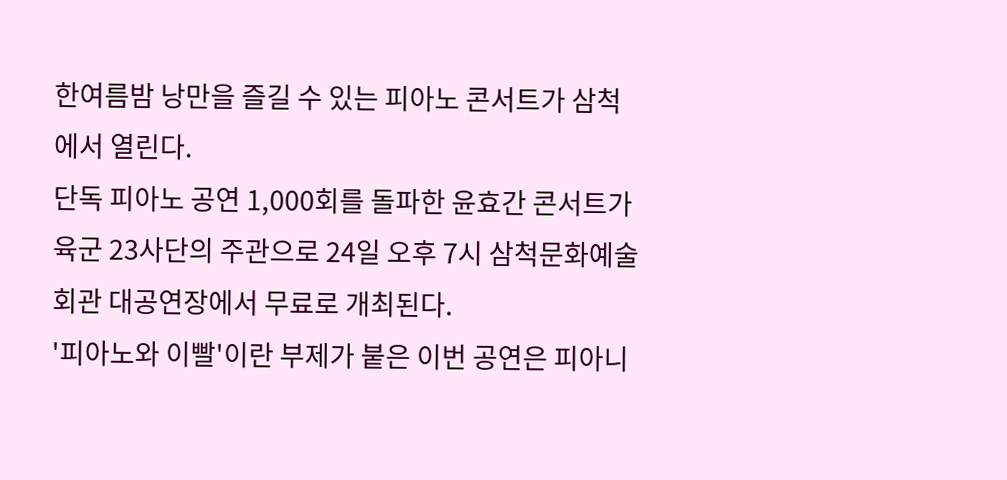한여름밤 낭만을 즐길 수 있는 피아노 콘서트가 삼척에서 열린다.
단독 피아노 공연 1,000회를 돌파한 윤효간 콘서트가 육군 23사단의 주관으로 24일 오후 7시 삼척문화예술회관 대공연장에서 무료로 개최된다.
'피아노와 이빨'이란 부제가 붙은 이번 공연은 피아니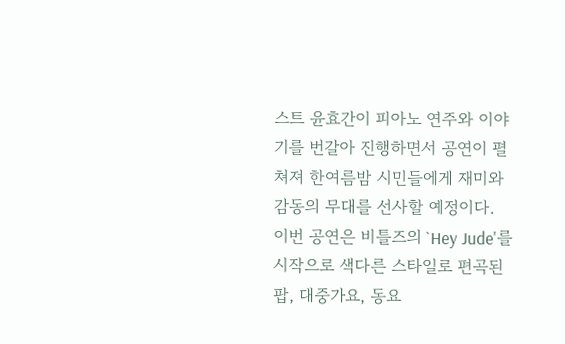스트 윤효간이 피아노 연주와 이야기를 번갈아 진행하면서 공연이 펼쳐져 한여름밤 시민들에게 재미와 감동의 무대를 선사할 예정이다.
이번 공연은 비틀즈의 `Hey Jude'를 시작으로 색다른 스타일로 편곡된 팝, 대중가요, 동요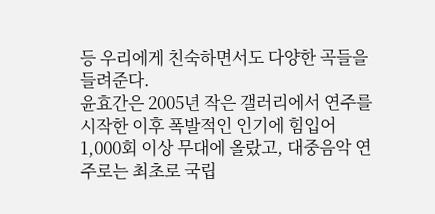등 우리에게 친숙하면서도 다양한 곡들을 들려준다.
윤효간은 2005년 작은 갤러리에서 연주를 시작한 이후 폭발적인 인기에 힘입어 1,000회 이상 무대에 올랐고, 대중음악 연주로는 최초로 국립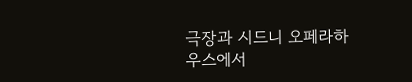극장과 시드니 오페라하우스에서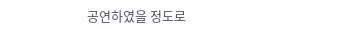공연하였을 정도로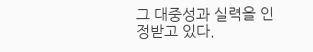그 대중성과 실력을 인정받고 있다.